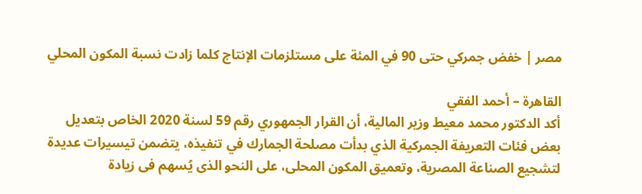مصر | خفض جمركي حتى 90 في المئة على مستلزمات الإنتاج كلما زادت نسبة المكون المحلي

القاهرة – أحمد الفقي
أكد الدكتور محمد معيط وزير المالية، أن القرار الجمهوري رقم 59 لسنة 2020 الخاص بتعديل بعض فئات التعريفة الجمركية الذي بدأت مصلحة الجمارك في تنفيذه، يتضمن تيسيرات عديدة لتشجيع الصناعة المصرية، وتعميق المكون المحلى، على النحو الذى يُسهم فى زيادة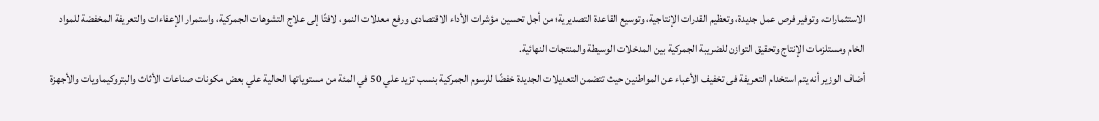الاستثمارات، وتوفير فرص عمل جديدة، وتعظيم القدرات الإنتاجية، وتوسيع القاعدة التصديرية؛ من أجل تحسين مؤشرات الأداء الاقتصادى ورفع معدلات النمو، لافتًا إلى علاج التشوهات الجمركية، واستمرار الإعفاءات والتعريفة المخفضة للمواد الخام ومستلزمات الإنتاج وتحقيق التوازن للضريبة الجمركية بين المدخلات الوسيطة والمنتجات النهائية.
أضاف الوزير أنه يتم استخدام التعريفة فى تخفيف الأعباء عن المواطنين حيث تتضمن التعديلات الجديدة خفضًا للرسوم الجمركية بنسب تزيد علي 50 في المئة من مستوياتها الحالية علي بعض مكونات صناعات الأثاث والبتروكيماويات والأجهزة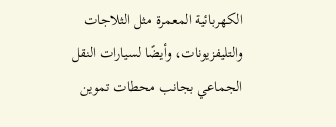الكهربائية المعمرة مثل الثلاجات والتليفزيونات، وأيضًا لسيارات النقل الجماعي بجانب محطات تموين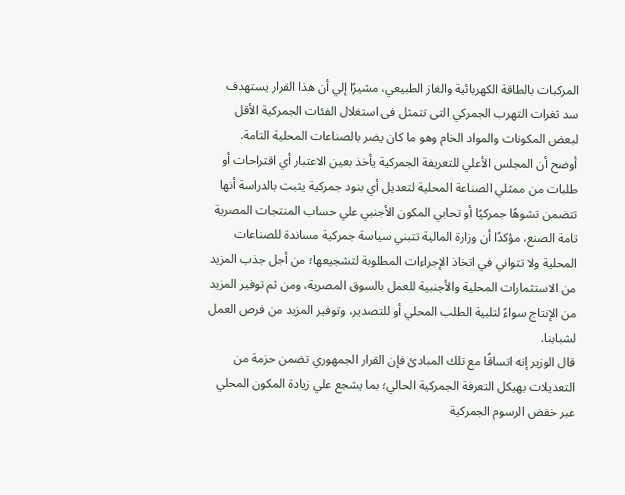المركبات بالطاقة الكهربائية والغاز الطبيعي، مشيرًا إلي أن هذا القرار يستهدف سد ثغرات التهرب الجمركي التى تتمثل فى استغلال الفئات الجمركية الأقل لبعض المكونات والمواد الخام وهو ما كان يضر بالصناعات المحلية التامة.
أوضح أن المجلس الأعلي للتعريفة الجمركية يأخذ بعين الاعتبار أي اقتراحات أو طلبات من ممثلي الصناعة المحلية لتعديل أي بنود جمركية يثبت بالدراسة أنها تتضمن تشوهًا جمركيًا أو تحابي المكون الأجنبي علي حساب المنتجات المصرية تامة الصنع، مؤكدًا أن وزارة المالية تتبني سياسة جمركية مساندة للصناعات المحلية ولا تتواني في اتخاذ الإجراءات المطلوبة لتشجيعها؛ من أجل جذب المزيد من الاستثمارات المحلية والأجنبية للعمل بالسوق المصرية، ومن ثم توفير المزيد من الإنتاج سواءً لتلبية الطلب المحلي أو للتصدير، وتوفير المزيد من فرص العمل لشبابنا.
قال الوزير إنه اتساقًا مع تلك المبادئ فإن القرار الجمهوري تضمن حزمة من التعديلات بهيكل التعرفة الجمركية الحالي؛ بما يشجع علي زيادة المكون المحلي عبر خفض الرسوم الجمركية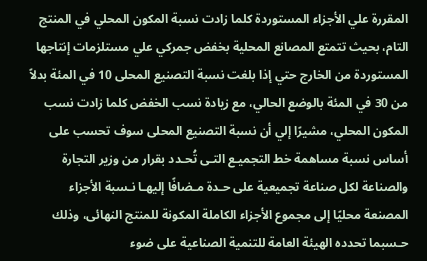المقررة علي الأجزاء المستوردة كلما زادت نسبة المكون المحلي في المنتج التام، بحيث تتمتع المصانع المحلية بخفض جمركي علي مستلزمات إنتاجها المستوردة من الخارج حتي إذا بلغت نسبة التصنيع المحلى 10 في المئة بدلاً من 30 في المئة بالوضع الحالي، مع زيادة نسب الخفض كلما زادت نسب المكون المحلي، مشيرًا إلي أن نسبة التصنيع المحلى سوف تحسب على أساس نسبة مساهمة خط التجميـع التـى تُحـدد بقرار من وزير التجارة والصناعة لكل صناعة تجميعية على حـدة مـضافًا إليهـا نـسبة الأجزاء المصنعة محليًا إلى مجموع الأجزاء الكاملة المكونة للمنتج النهائى، وذلك حـسبما تحدده الهيئة العامة للتنمية الصناعية على ضوء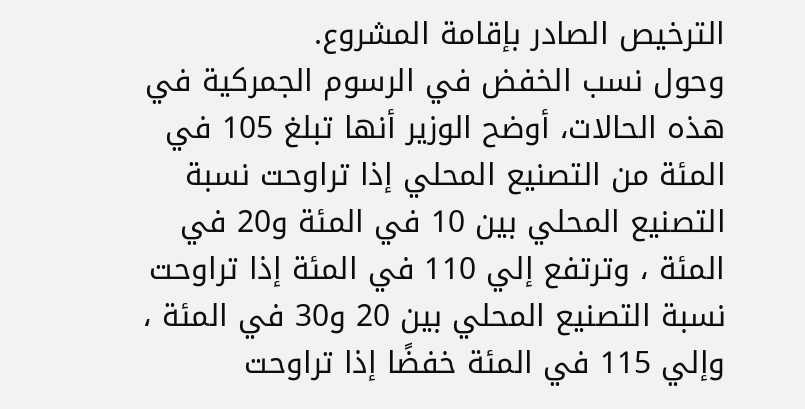الترخيص الصادر بإقامة المشروع.
وحول نسب الخفض في الرسوم الجمركية في هذه الحالات، أوضح الوزير أنها تبلغ 105 في المئة من التصنيع المحلي إذا تراوحت نسبة التصنيع المحلي بين 10 في المئة و20 في المئة ، وترتفع إلي 110 في المئة إذا تراوحت نسبة التصنيع المحلي بين 20 و30 في المئة ، وإلي 115 في المئة خفضًا إذا تراوحت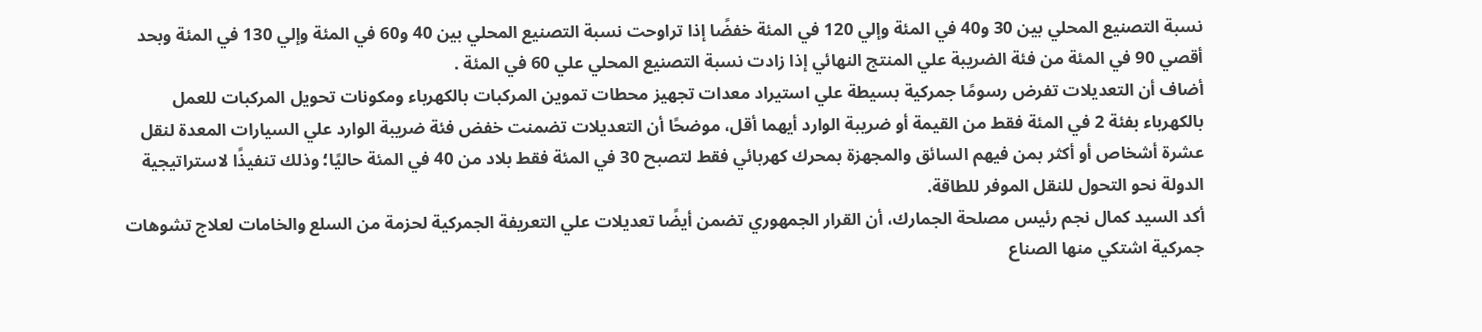نسبة التصنيع المحلي بين 30 و40 في المئة وإلي 120 في المئة خفضًا إذا تراوحت نسبة التصنيع المحلي بين 40 و60 في المئة وإلي 130 في المئة وبحد أقصي 90 في المئة من فئة الضريبة علي المنتج النهائي إذا زادت نسبة التصنيع المحلي علي 60 في المئة .
أضاف أن التعديلات تفرض رسومًا جمركية بسيطة علي استيراد معدات تجهيز محطات تموين المركبات بالكهرباء ومكونات تحويل المركبات للعمل بالكهرباء بفئة 2 في المئة فقط من القيمة أو ضريبة الوارد أيهما أقل، موضحًا أن التعديلات تضمنت خفض فئة ضريبة الوارد علي السيارات المعدة لنقل عشرة أشخاص أو أكثر بمن فيهم السائق والمجهزة بمحرك كهربائي فقط لتصبح 30 في المئة فقط بلاد من 40 في المئة حاليًا؛ وذلك تنفيذًا لاستراتيجية الدولة نحو التحول للنقل الموفر للطاقة.
أكد السيد كمال نجم رئيس مصلحة الجمارك، أن القرار الجمهوري تضمن أيضًا تعديلات علي التعريفة الجمركية لحزمة من السلع والخامات لعلاج تشوهات جمركية اشتكي منها الصناع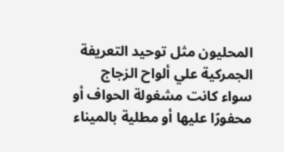المحليون مثل توحيد التعريفة الجمركية علي ألواح الزجاج سواء كانت مشغولة الحواف أو محفورًا عليها أو مطلية بالميناء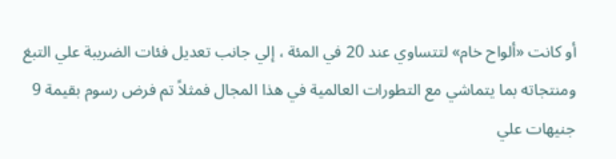أو كانت «ألواح خام» لتتساوي عند 20 في المئة ، إلي جانب تعديل فئات الضريبة علي التبغ ومنتجاته بما يتماشي مع التطورات العالمية في هذا المجال فمثلاً تم فرض رسوم بقيمة 9 جنيهات علي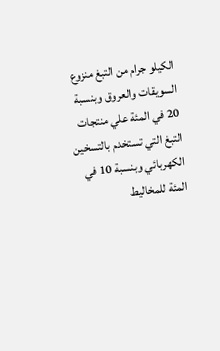الكيلو جرام من التبغ منزوع السويقات والعروق وبنسبة 20 في المئة علي منتجات التبغ التي تستخدم بالتسخين الكهربائي وبنسبة 10 في المئة للمخاليط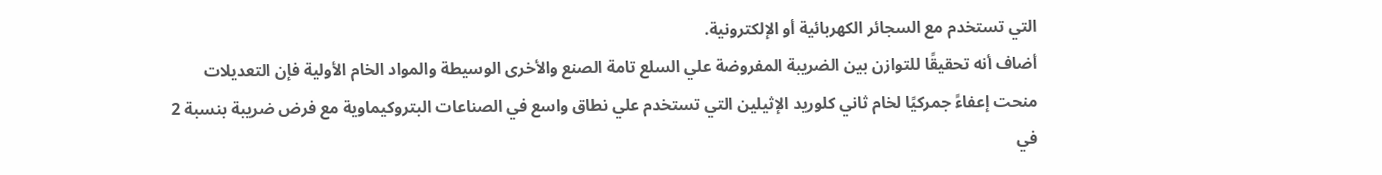التي تستخدم مع السجائر الكهربائية أو الإلكترونية.
أضاف أنه تحقيقًا للتوازن بين الضريبة المفروضة علي السلع تامة الصنع والأخرى الوسيطة والمواد الخام الأولية فإن التعديلات منحت إعفاءً جمركيًا لخام ثاني كلوريد الإثيلين التي تستخدم علي نطاق واسع في الصناعات البتروكيماوية مع فرض ضريبة بنسبة 2 في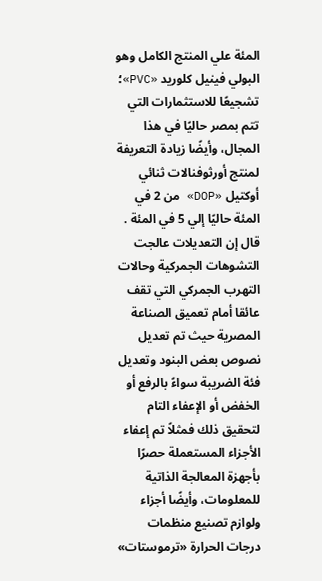المئة علي المنتج الكامل وهو البولي فينيل كلوريد «PVC»؛ تشجيعًا للاستثمارات التي تتم بمصر حاليًا في هذا المجال، وأيضًا زيادة التعريفة لمنتج أورثوفنالات ثنائي أوكتيل «DOP» من 2 في المئة حاليًا إلي 5 في المئة .
قال إن التعديلات عالجت التشوهات الجمركية وحالات التهرب الجمركي التي تقف عائقا أمام تعميق الصناعة المصرية حيث تم تعديل نصوص بعض البنود وتعديل فئة الضريبة سواءً بالرفع أو الخفض أو الإعفاء التام لتحقيق ذلك فمثلاً تم إعفاء الأجزاء المستعملة حصرًا بأجهزة المعالجة الذاتية للمعلومات، وأيضًا أجزاء ولوازم تصنيع منظمات درجات الحرارة «ترموستات»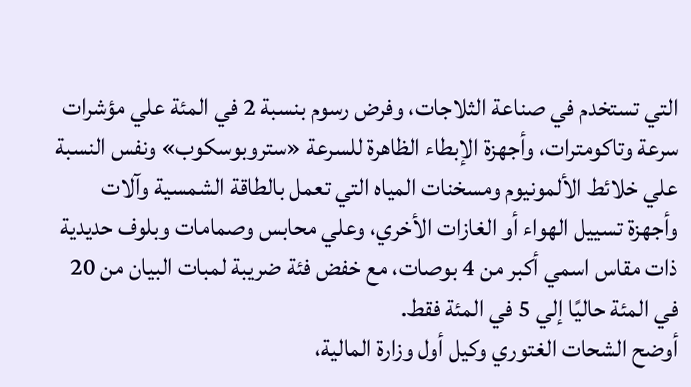التي تستخدم في صناعة الثلاجات، وفرض رسوم بنسبة 2 في المئة علي مؤشرات سرعة وتاكومترات، وأجهزة الإبطاء الظاهرة للسرعة «ستروبوسكوب» ونفس النسبة علي خلائط الألمونيوم ومسخنات المياه التي تعمل بالطاقة الشمسية وآلات وأجهزة تسييل الهواء أو الغازات الأخري، وعلي محابس وصمامات وبلوف حديدية ذات مقاس اسمي أكبر من 4 بوصات، مع خفض فئة ضريبة لمبات البيان من 20 في المئة حاليًا إلي 5 في المئة فقط.
أوضح الشحات الغتوري وكيل أول وزارة المالية،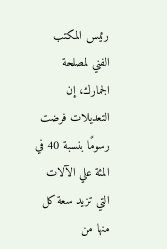رئيس المكتب الفني لمصلحة الجمارك، إن التعديلات فرضت رسومًا بنسبة 40 في المئة علي الآلات التي تزيد سعة كل منها من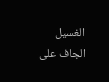الغسيل الجاف على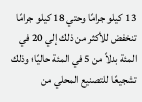13 كيلو جرامًا وحتي 18 كيلو جرامًا تنخفض للأكثر من ذلك إلي 20 في المئة بدلاً من 5 في المئة حاليًا؛ وذلك تشجيعًا للتصنيع المحلي من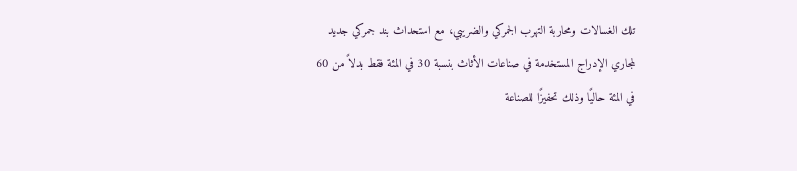تلك الغسالات ومحاربة التهرب الجمركي والضريبي، مع استحداث بند جمركي جديد لمجاري الإدراج المستخدمة في صناعات الأثاث بنسبة 30 في المئة فقط بدلاً من 60 في المئة حاليًا وذلك تحفيزًا للصناعة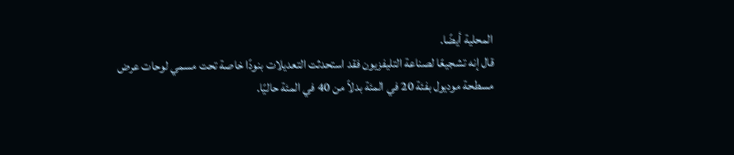المحلية أيضًا.
قال إنه تشجيعًا لصناعة التليفزيون فقد استحدثت التعديلات بنودًا خاصة تحت مسمي لوحات عرض مسطحة موديول بفئة 20 في المئة بدلاً من 40 في المئة حاليًا.